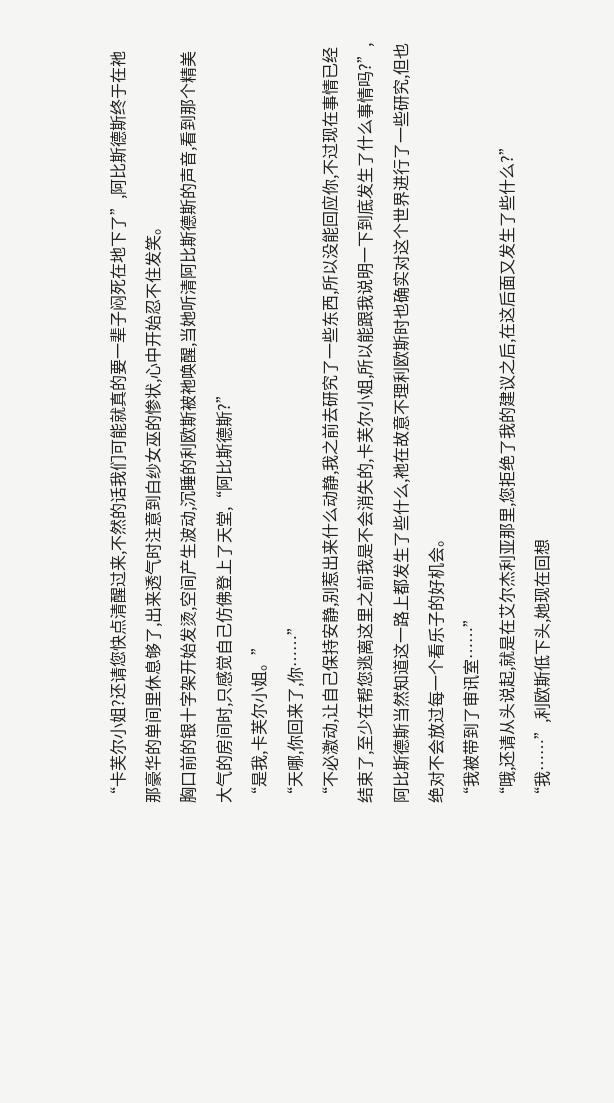“卡芙尔小姐?还请您快点清醒过来,不然的话我们可能就真的要一辈子闷死在地下了”,阿比斯德斯终于在祂那豪华的单间里休息够了,出来透气时注意到白纱女巫的惨状,心中开始忍不住发笑。
胸口前的银十字架开始发烫,空间产生波动,沉睡的利欧斯被祂唤醒,当她听清阿比斯德斯的声音,看到那个精美大气的房间时,只感觉自己仿佛登上了天堂,“阿比斯德斯?”
“是我,卡芙尔小姐。”
“天哪,你回来了,你……”
“不必激动,让自己保持安静,别惹出来什么动静,我之前去研究了一些东西,所以没能回应你,不过现在事情已经结束了,至少在帮您逃离这里之前我是不会消失的,卡芙尔小姐,所以能跟我说明一下到底发生了什么事情吗?”,阿比斯德斯当然知道这一路上都发生了些什么,祂在故意不理利欧斯时也确实对这个世界进行了一些研究,但也绝对不会放过每一个看乐子的好机会。
“我被带到了审讯室……”
“哦,还请从头说起,就是在艾尔杰利亚那里,您拒绝了我的建议之后,在这后面又发生了些什么?”
“我……”,利欧斯低下头,她现在回想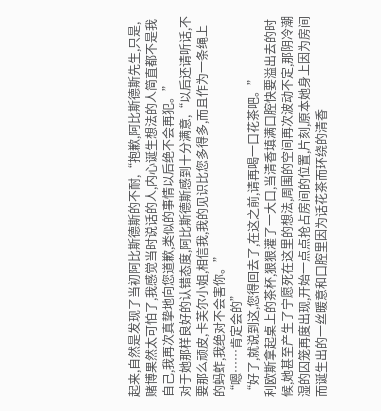起来,自然是发现了当初阿比斯德斯的不耐,“抱歉,阿比斯德斯先生,只是,赌博果然太可怕了,我感觉当时说话的人,内心诞生想法的人简直都不是我自己,我再次真挚地向您道歉,类似的事情以后绝不会再犯。”
对于她那样良好的认错态度,阿比斯德斯感到十分满意,“以后还请听话,不要那么顽皮,卡芙尔小姐,相信我,我的见识比您多得多,而且作为一条绳上的蚂蚱,我绝对不会害你。”
“嗯……肯定会的”
“好了,就说到这,您得回去了,在这之前,请再喝一口花茶吧。”
利欧斯拿起桌上的茶杯,狠狠灌了一大口,当清香填满口腔快要溢出去的时候,她甚至产生了宁愿死在这里的想法,周围的空间再次波动不定,那阴冷潮湿的囚笼再度出现,开始一点点抢占房间的位置,片刻,原本她身上因为房间而诞生出的一丝暖意和口腔里因为话花茶而环绕的清香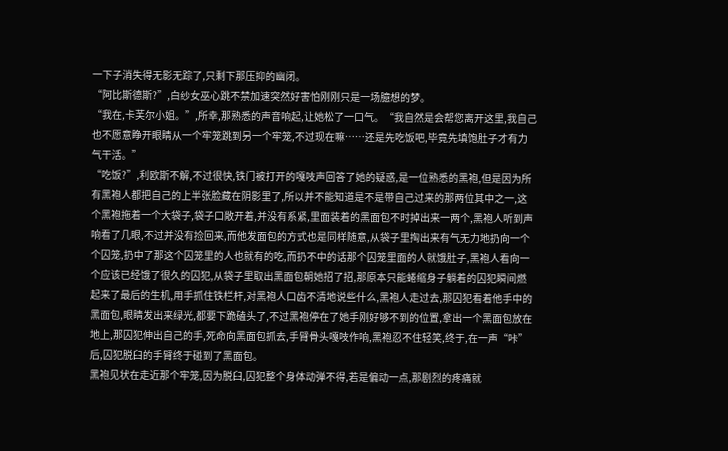一下子消失得无影无踪了,只剩下那压抑的幽闭。
“阿比斯德斯?”,白纱女巫心跳不禁加速突然好害怕刚刚只是一场臆想的梦。
“我在,卡芙尔小姐。”,所幸,那熟悉的声音响起,让她松了一口气。“我自然是会帮您离开这里,我自己也不愿意睁开眼睛从一个牢笼跳到另一个牢笼,不过现在嘛……还是先吃饭吧,毕竟先填饱肚子才有力气干活。”
“吃饭?”,利欧斯不解,不过很快,铁门被打开的嘎吱声回答了她的疑惑,是一位熟悉的黑袍,但是因为所有黑袍人都把自己的上半张脸藏在阴影里了,所以并不能知道是不是带自己过来的那两位其中之一,这个黑袍拖着一个大袋子,袋子口敞开着,并没有系紧,里面装着的黑面包不时掉出来一两个,黑袍人听到声响看了几眼,不过并没有捡回来,而他发面包的方式也是同样随意,从袋子里掏出来有气无力地扔向一个个囚笼,扔中了那这个囚笼里的人也就有的吃,而扔不中的话那个囚笼里面的人就饿肚子,黑袍人看向一个应该已经饿了很久的囚犯,从袋子里取出黑面包朝她招了招,那原本只能蜷缩身子躺着的囚犯瞬间燃起来了最后的生机,用手抓住铁栏杆,对黑袍人口齿不清地说些什么,黑袍人走过去,那囚犯看着他手中的黑面包,眼睛发出来绿光,都要下跪磕头了,不过黑袍停在了她手刚好够不到的位置,拿出一个黑面包放在地上,那囚犯伸出自己的手,死命向黑面包抓去,手臂骨头嘎吱作响,黑袍忍不住轻笑,终于,在一声“咔”后,囚犯脱臼的手臂终于碰到了黑面包。
黑袍见状在走近那个牢笼,因为脱臼,囚犯整个身体动弹不得,若是偏动一点,那剧烈的疼痛就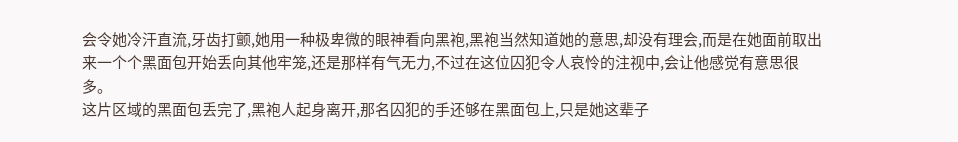会令她冷汗直流,牙齿打颤,她用一种极卑微的眼神看向黑袍,黑袍当然知道她的意思,却没有理会,而是在她面前取出来一个个黑面包开始丢向其他牢笼,还是那样有气无力,不过在这位囚犯令人哀怜的注视中,会让他感觉有意思很多。
这片区域的黑面包丢完了,黑袍人起身离开,那名囚犯的手还够在黑面包上,只是她这辈子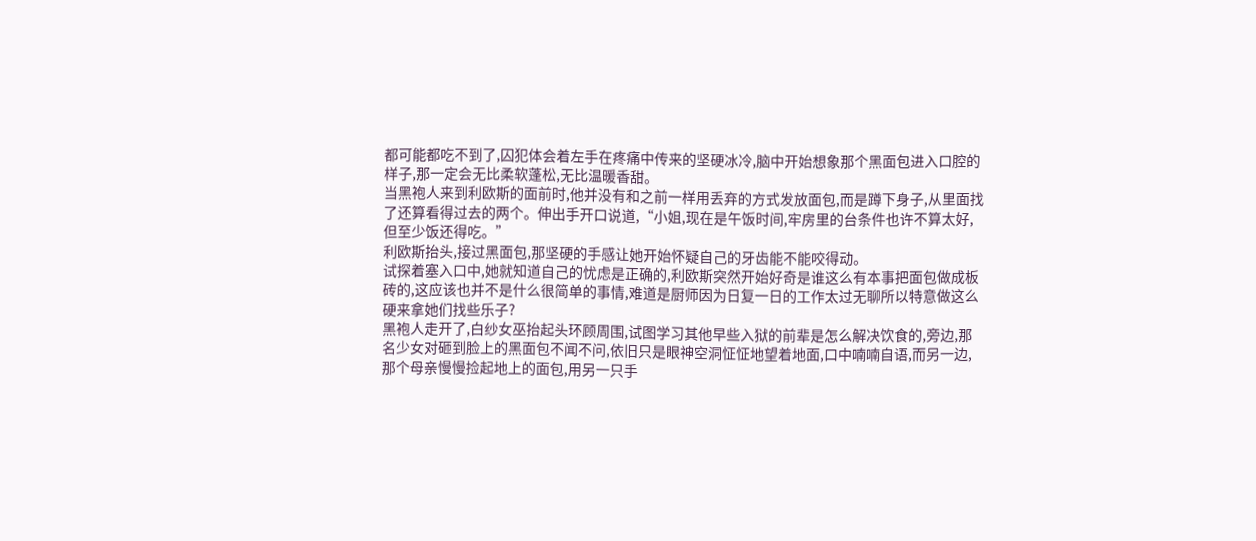都可能都吃不到了,囚犯体会着左手在疼痛中传来的坚硬冰冷,脑中开始想象那个黑面包进入口腔的样子,那一定会无比柔软蓬松,无比温暖香甜。
当黑袍人来到利欧斯的面前时,他并没有和之前一样用丢弃的方式发放面包,而是蹲下身子,从里面找了还算看得过去的两个。伸出手开口说道,“小姐,现在是午饭时间,牢房里的台条件也许不算太好,但至少饭还得吃。”
利欧斯抬头,接过黑面包,那坚硬的手感让她开始怀疑自己的牙齿能不能咬得动。
试探着塞入口中,她就知道自己的忧虑是正确的,利欧斯突然开始好奇是谁这么有本事把面包做成板砖的,这应该也并不是什么很简单的事情,难道是厨师因为日复一日的工作太过无聊所以特意做这么硬来拿她们找些乐子?
黑袍人走开了,白纱女巫抬起头环顾周围,试图学习其他早些入狱的前辈是怎么解决饮食的,旁边,那名少女对砸到脸上的黑面包不闻不问,依旧只是眼神空洞怔怔地望着地面,口中喃喃自语,而另一边,那个母亲慢慢捡起地上的面包,用另一只手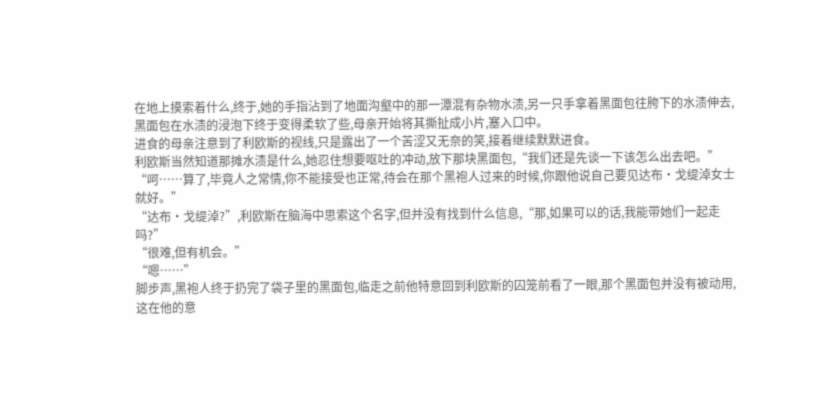在地上摸索着什么,终于,她的手指沾到了地面沟壑中的那一潭混有杂物水渍,另一只手拿着黑面包往胯下的水渍伸去,黑面包在水渍的浸泡下终于变得柔软了些,母亲开始将其撕扯成小片,塞入口中。
进食的母亲注意到了利欧斯的视线,只是露出了一个苦涩又无奈的笑,接着继续默默进食。
利欧斯当然知道那摊水渍是什么,她忍住想要呕吐的冲动,放下那块黑面包,“我们还是先谈一下该怎么出去吧。”
“呵……算了,毕竟人之常情,你不能接受也正常,待会在那个黑袍人过来的时候,你跟他说自己要见达布·戈缇淖女士就好。”
“达布·戈缇淖?”,利欧斯在脑海中思索这个名字,但并没有找到什么信息,“那,如果可以的话,我能带她们一起走吗?”
“很难,但有机会。”
“嗯……”
脚步声,黑袍人终于扔完了袋子里的黑面包,临走之前他特意回到利欧斯的囚笼前看了一眼,那个黑面包并没有被动用,这在他的意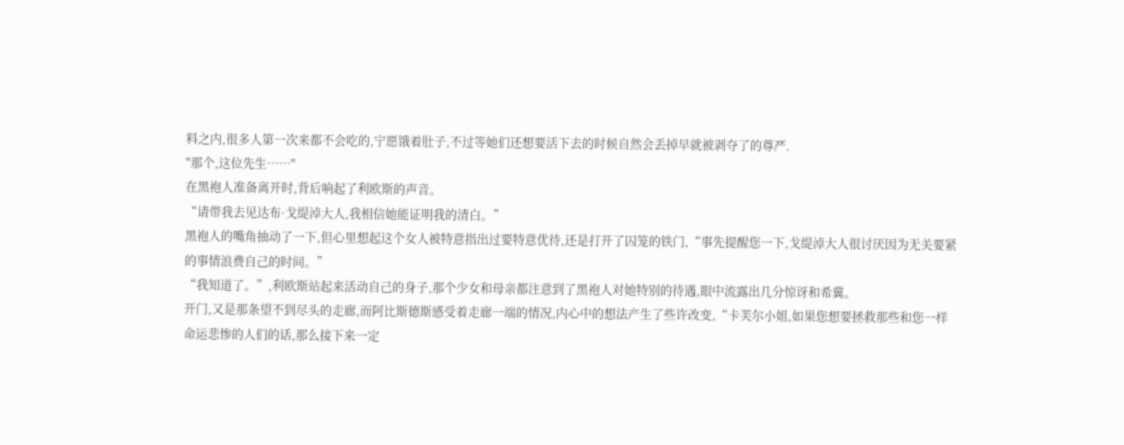料之内,很多人第一次来都不会吃的,宁愿饿着肚子,不过等她们还想要活下去的时候自然会丢掉早就被剥夺了的尊严.
"那个,这位先生……"
在黑袍人准备离开时,背后响起了利欧斯的声音。
“请带我去见达布·戈缇淖大人,我相信她能证明我的清白。”
黑袍人的嘴角抽动了一下,但心里想起这个女人被特意指出过要特意优待,还是打开了囚笼的铁门,“事先提醒您一下,戈缇淖大人很讨厌因为无关要紧的事情浪费自己的时间。”
“我知道了。”,利欧斯站起来活动自己的身子,那个少女和母亲都注意到了黑袍人对她特别的待遇,眼中流露出几分惊讶和希冀。
开门,又是那条望不到尽头的走廊,而阿比斯德斯感受着走廊一端的情况,内心中的想法产生了些许改变,“卡芙尔小姐,如果您想要拯救那些和您一样命运悲惨的人们的话,那么接下来一定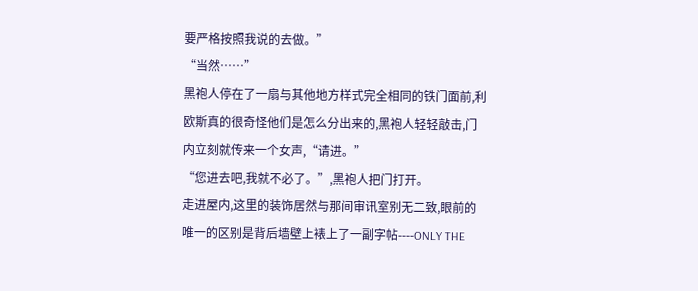要严格按照我说的去做。”
“当然……”
黑袍人停在了一扇与其他地方样式完全相同的铁门面前,利欧斯真的很奇怪他们是怎么分出来的,黑袍人轻轻敲击,门内立刻就传来一个女声,“请进。”
“您进去吧,我就不必了。”,黑袍人把门打开。
走进屋内,这里的装饰居然与那间审讯室别无二致,眼前的唯一的区别是背后墙壁上裱上了一副字帖----ONLY THE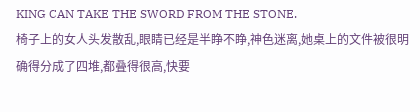KING CAN TAKE THE SWORD FROM THE STONE.
椅子上的女人头发散乱,眼睛已经是半睁不睁,神色迷离,她桌上的文件被很明确得分成了四堆,都叠得很高,快要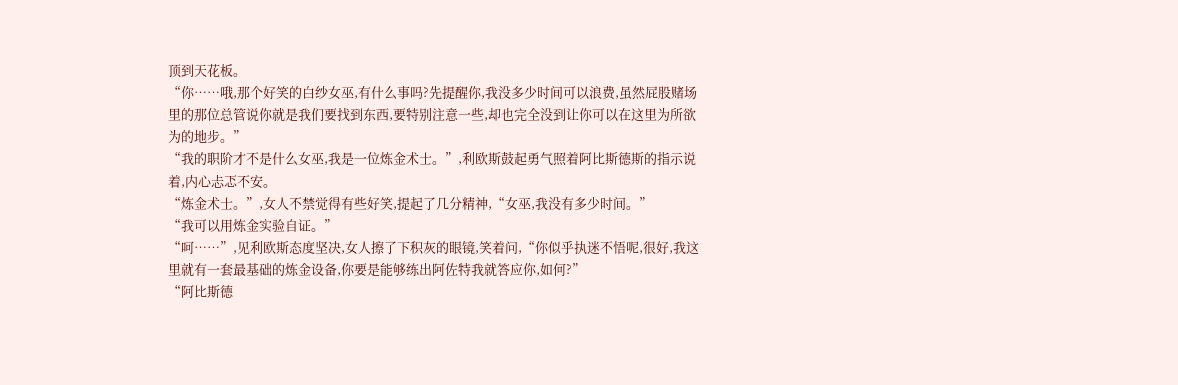顶到天花板。
“你……哦,那个好笑的白纱女巫,有什么事吗?先提醒你,我没多少时间可以浪费,虽然屁股赌场里的那位总管说你就是我们要找到东西,要特别注意一些,却也完全没到让你可以在这里为所欲为的地步。”
“我的职阶才不是什么女巫,我是一位炼金术士。”,利欧斯鼓起勇气照着阿比斯德斯的指示说着,内心忐忑不安。
“炼金术士。”,女人不禁觉得有些好笑,提起了几分精神,“女巫,我没有多少时间。”
“我可以用炼金实验自证。”
“呵……”,见利欧斯态度坚决,女人擦了下积灰的眼镜,笑着问,“你似乎执迷不悟呢,很好,我这里就有一套最基础的炼金设备,你要是能够练出阿佐特我就答应你,如何?”
“阿比斯德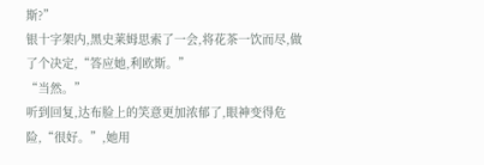斯?”
银十字架内,黑史莱姆思索了一会,将花茶一饮而尽,做了个决定,“答应她,利欧斯。”
“当然。”
听到回复,达布脸上的笑意更加浓郁了,眼神变得危险,“很好。”,她用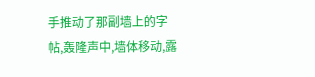手推动了那副墙上的字帖,轰隆声中,墙体移动,露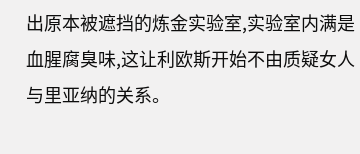出原本被遮挡的炼金实验室,实验室内满是血腥腐臭味,这让利欧斯开始不由质疑女人与里亚纳的关系。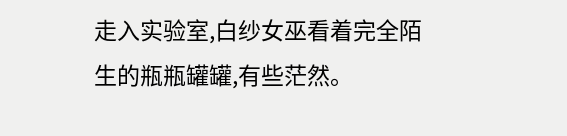走入实验室,白纱女巫看着完全陌生的瓶瓶罐罐,有些茫然。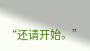“还请开始。”